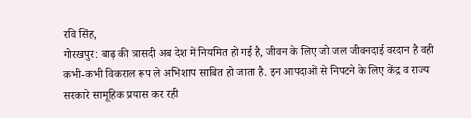रवि सिंह,
गोरखपुर: बाढ़ की त्रासदी अब देश में नियमित हो गई है, जीवन के लिए जो जल जीवनदाई वरदान है वही कभी-कभी विकराल रूप ले अभिशाप साबित हो जाता है. इन आपदाओं से निपटने के लिए केंद्र व राज्य सरकारे सामूहिक प्रयास कर रही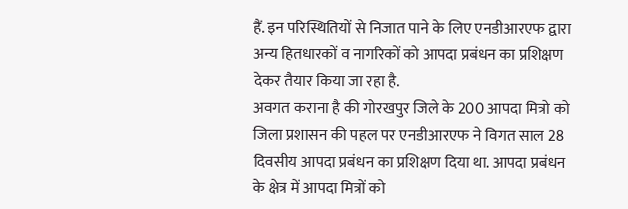हैं. इन परिस्थितियों से निजात पाने के लिए एनडीआरएफ द्वारा अन्य हितधारकों व नागरिकों को आपदा प्रबंधन का प्रशिक्षण देकर तैयार किया जा रहा है.
अवगत कराना है की गोरखपुर जिले के 200 आपदा मित्रो को जिला प्रशासन की पहल पर एनडीआरएफ ने विगत साल 28 दिवसीय आपदा प्रबंधन का प्रशिक्षण दिया था. आपदा प्रबंधन के क्षेत्र में आपदा मित्रों को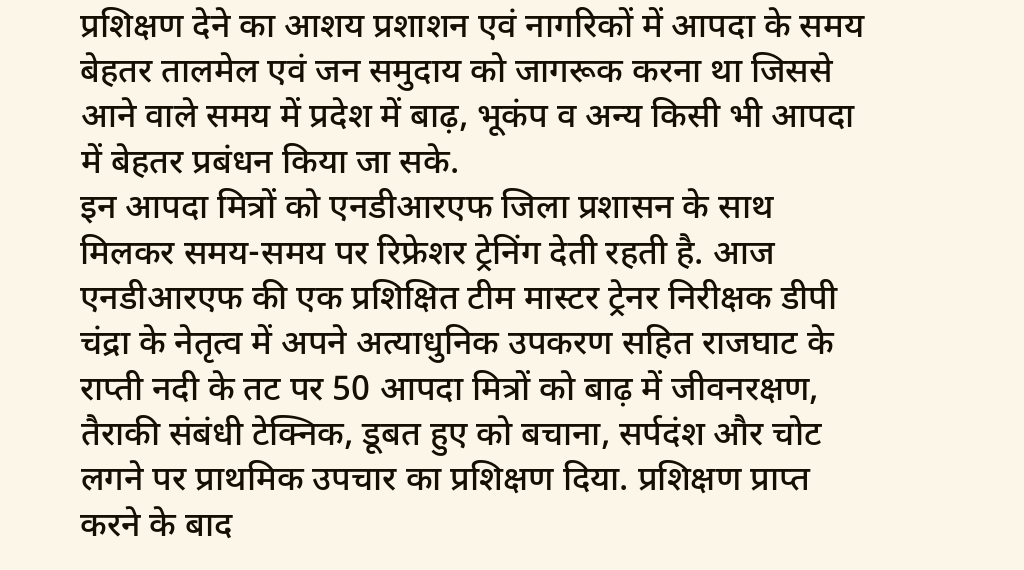प्रशिक्षण देने का आशय प्रशाशन एवं नागरिकों में आपदा के समय बेहतर तालमेल एवं जन समुदाय को जागरूक करना था जिससे आने वाले समय में प्रदेश में बाढ़, भूकंप व अन्य किसी भी आपदा में बेहतर प्रबंधन किया जा सके.
इन आपदा मित्रों को एनडीआरएफ जिला प्रशासन के साथ मिलकर समय-समय पर रिफ्रेशर ट्रेनिंग देती रहती है. आज एनडीआरएफ की एक प्रशिक्षित टीम मास्टर ट्रेनर निरीक्षक डीपी चंद्रा के नेतृत्व में अपने अत्याधुनिक उपकरण सहित राजघाट के राप्ती नदी के तट पर 50 आपदा मित्रों को बाढ़ में जीवनरक्षण, तैराकी संबंधी टेक्निक, डूबत हुए को बचाना, सर्पदंश और चोट लगने पर प्राथमिक उपचार का प्रशिक्षण दिया. प्रशिक्षण प्राप्त करने के बाद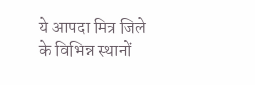ये आपदा मित्र जिले के विभिन्न स्थानों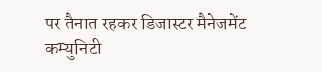पर तैनात रहकर डिजास्टर मैनेजमेंट कम्युनिटी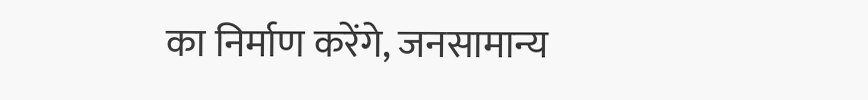का निर्माण करेंगे, जनसामान्य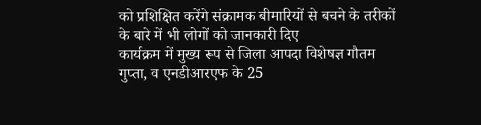को प्रशिक्षित करेंगे संक्रामक बीमारियों से बचने के तरीकों के बारे में भी लोगों को जानकारी दिए
कार्यक्रम में मुख्य रूप से जिला आपदा विशेषज्ञ गौतम गुप्ता, व एनडीआरएफ के 25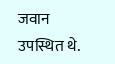जवान उपस्थित थे.